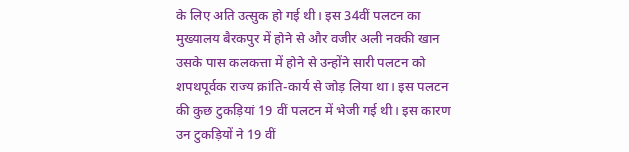के लिए अति उत्सुक हो गई थी। इस 34वीं पलटन का मुख्यालय बैरकपुर में होने से और वजीर अली नक्की खान उसके पास कलकत्ता में होने से उन्होंने सारी पलटन को शपथपूर्वक राज्य क्रांति-कार्य से जोड़ लिया था। इस पलटन की कुछ टुकड़ियां 19 वीं पलटन में भेजी गई थी। इस कारण उन टुकड़ियों ने 19 वीं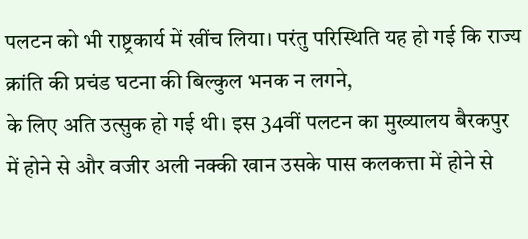पलटन को भी राष्ट्रकार्य में खींच लिया। परंतु परिस्थिति यह हो गई कि राज्य क्रांति की प्रचंड घटना की बिल्कुल भनक न लगने,
के लिए अति उत्सुक हो गई थी। इस 34वीं पलटन का मुख्यालय बैरकपुर में होने से और वजीर अली नक्की खान उसके पास कलकत्ता में होने से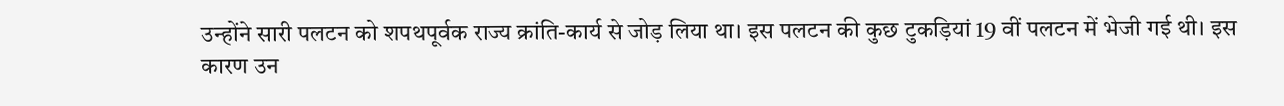उन्होंने सारी पलटन को शपथपूर्वक राज्य क्रांति-कार्य से जोड़ लिया था। इस पलटन की कुछ टुकड़ियां 19 वीं पलटन में भेजी गई थी। इस कारण उन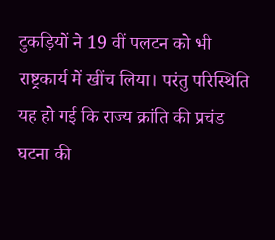टुकड़ियों ने 19 वीं पलटन को भी राष्ट्रकार्य में खींच लिया। परंतु परिस्थिति यह हो गई कि राज्य क्रांति की प्रचंड घटना की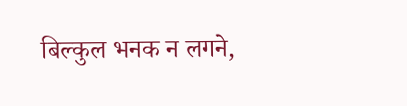बिल्कुल भनक न लगने,